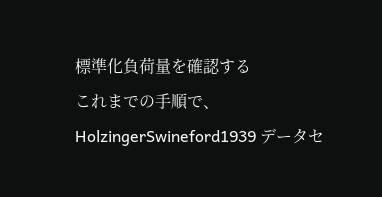標準化負荷量を確認する
これまでの手順で、HolzingerSwineford1939 データセ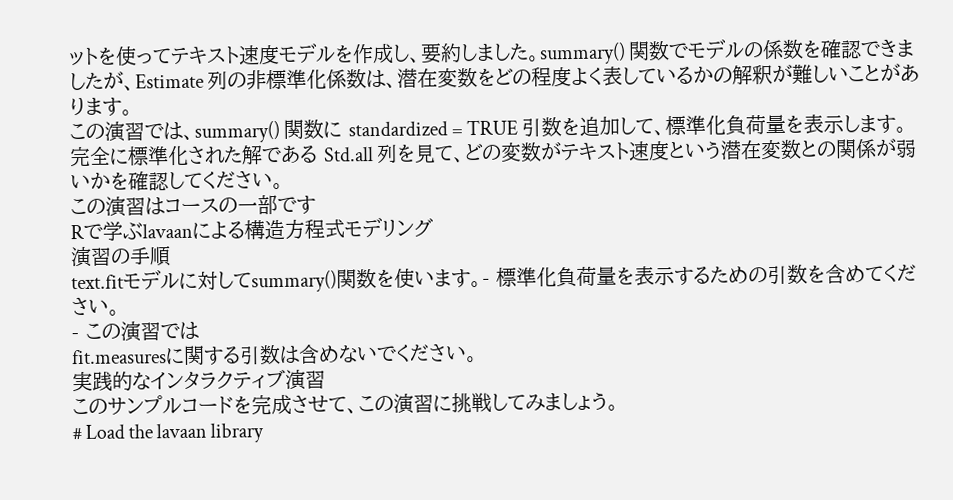ットを使ってテキスト速度モデルを作成し、要約しました。summary() 関数でモデルの係数を確認できましたが、Estimate 列の非標準化係数は、潜在変数をどの程度よく表しているかの解釈が難しいことがあります。
この演習では、summary() 関数に standardized = TRUE 引数を追加して、標準化負荷量を表示します。完全に標準化された解である Std.all 列を見て、どの変数がテキスト速度という潜在変数との関係が弱いかを確認してください。
この演習はコースの一部です
Rで学ぶlavaanによる構造方程式モデリング
演習の手順
text.fitモデルに対してsummary()関数を使います。- 標準化負荷量を表示するための引数を含めてください。
- この演習では
fit.measuresに関する引数は含めないでください。
実践的なインタラクティブ演習
このサンプルコードを完成させて、この演習に挑戦してみましょう。
# Load the lavaan library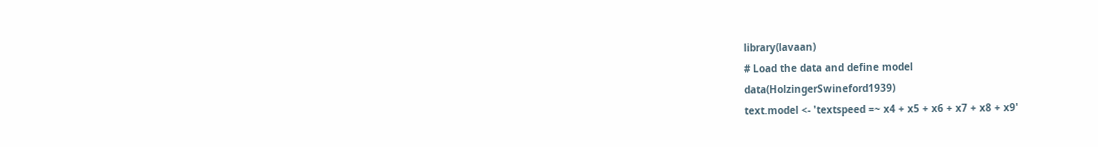library(lavaan)
# Load the data and define model
data(HolzingerSwineford1939)
text.model <- 'textspeed =~ x4 + x5 + x6 + x7 + x8 + x9'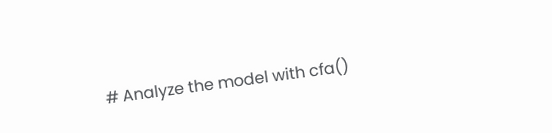# Analyze the model with cfa()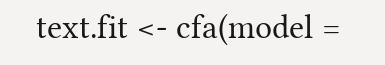text.fit <- cfa(model =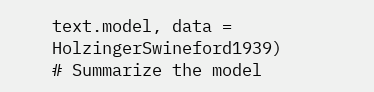text.model, data = HolzingerSwineford1939)
# Summarize the model